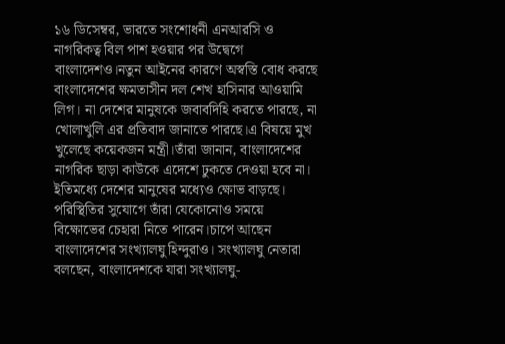১৬ ডিসেম্বর, ভারতে সংশোধনী এনআরসি ও নাগরিকত্ব বিল পাশ হওয়ার পর উদ্বেগে বাংলাদেশও।নতুন আইনের কারণে অস্বস্তি বোধ করছে বাংলাদেশের ক্ষমতাসীন দল শেখ হাসিনার আওয়ামি লিগ। না দেশের মানুষকে জবাবদিহি করতে পারছে, না খোলাখুলি এর প্রতিবাদ জানাতে পারছে।এ বিষয়ে মুখ খুলেছে কয়েকজন মন্ত্রী।তাঁরা জানান, বাংলাদেশের নাগরিক ছাড়া কাউকে এদেশে ঢুকতে দেওয়া হবে না।
ইতিমধ্যে দেশের মানুষের মধ্যেও ক্ষোভ বাড়ছে। পরিস্থিতির সুযোগে তাঁরা যেকোনোও সময়ে বিক্ষোভের চেহারা নিতে পারেন।চাপে আছেন বাংলাদেশের সংখ্যালঘু হিন্দুরাও। সংখ্যালঘু নেতারা বলছেন, বাংলাদেশকে যারা সংখ্যালঘু-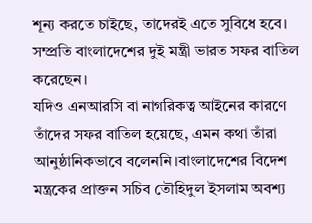শূন্য করতে চাইছে, তাদেরই এতে সুবিধে হবে। সম্প্রতি বাংলাদেশের দুই মন্ত্রী ভারত সফর বাতিল করেছেন।
যদিও এনআরসি বা নাগরিকত্ব আইনের কারণে তাঁদের সফর বাতিল হয়েছে, এমন কথা তাঁরা আনুষ্ঠানিকভাবে বলেননি।বাংলাদেশের বিদেশ মন্ত্রকের প্রাক্তন সচিব তৌহিদুল ইসলাম অবশ্য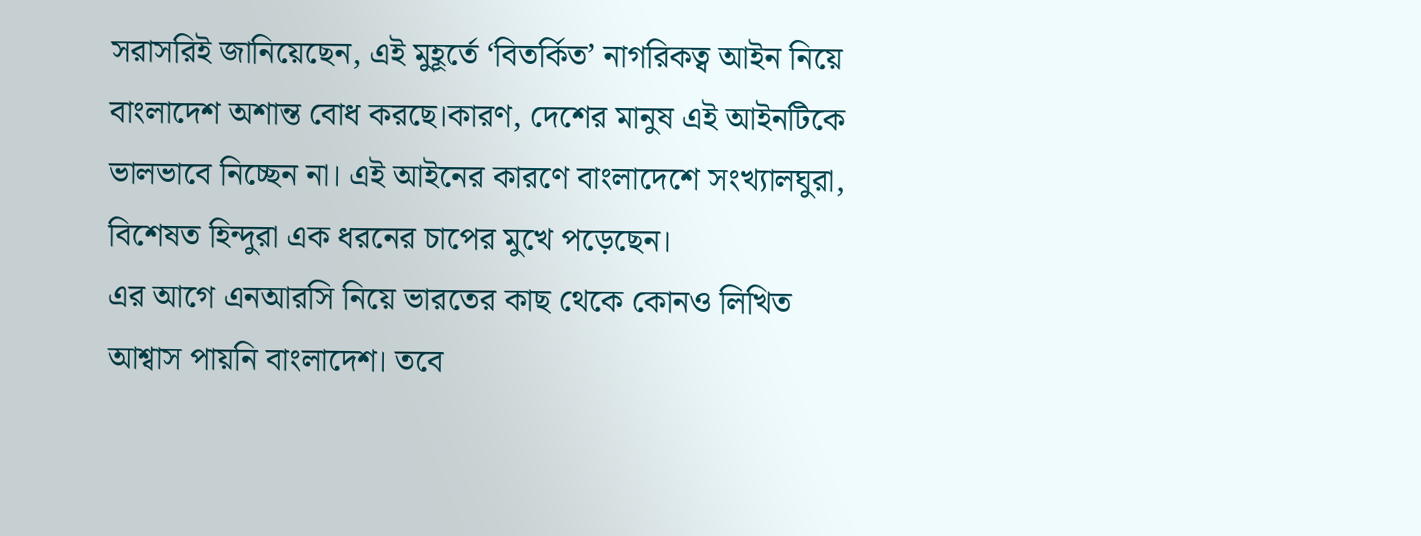সরাসরিই জানিয়েছেন, এই মুহূর্তে ‘বিতর্কিত’ নাগরিকত্ব আইন নিয়ে বাংলাদেশ অশান্ত বোধ করছে।কারণ, দেশের মানুষ এই আইনটিকে ভালভাবে নিচ্ছেন না। এই আইনের কারণে বাংলাদেশে সংখ্যালঘুরা, বিশেষত হিন্দুরা এক ধরনের চাপের মুখে পড়েছেন।
এর আগে এনআরসি নিয়ে ভারতের কাছ থেকে কোনও লিখিত আশ্বাস পায়নি বাংলাদেশ। তবে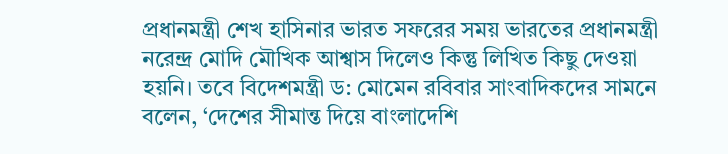প্রধানমন্ত্রী শেখ হাসিনার ভারত সফরের সময় ভারতের প্রধানমন্ত্রী নরেন্দ্র মোদি মৌখিক আশ্বাস দিলেও কিন্তু লিখিত কিছু দেওয়া হয়নি। তবে বিদেশমন্ত্রী ড: মোমেন রবিবার সাংবাদিকদের সামনে বলেন, ‘দেশের সীমান্ত দিয়ে বাংলাদেশি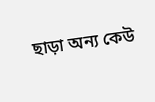ছাড়া অন্য কেউ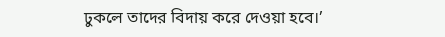ঢুকলে তাদের বিদায় করে দেওয়া হবে।’